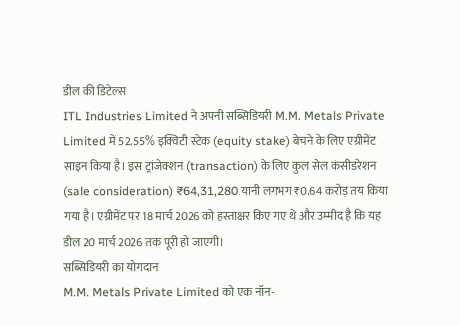डील की डिटेल्स
ITL Industries Limited ने अपनी सब्सिडियरी M.M. Metals Private Limited में 52.55% इक्विटी स्टेक (equity stake) बेचने के लिए एग्रीमेंट साइन किया है। इस ट्रांजेक्शन (transaction) के लिए कुल सेल कंसीडरेशन (sale consideration) ₹64,31,280 यानी लगभग ₹0.64 करोड़ तय किया गया है। एग्रीमेंट पर 18 मार्च 2026 को हस्ताक्षर किए गए थे और उम्मीद है कि यह डील 20 मार्च 2026 तक पूरी हो जाएगी।
सब्सिडियरी का योगदान
M.M. Metals Private Limited को एक नॉन-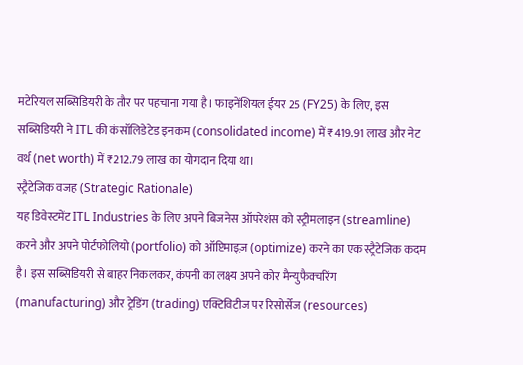मटेरियल सब्सिडियरी के तौर पर पहचाना गया है। फाइनेंशियल ईयर 25 (FY25) के लिए, इस सब्सिडियरी ने ITL की कंसॉलिडेटेड इनकम (consolidated income) में ₹419.91 लाख और नेट वर्थ (net worth) में ₹212.79 लाख का योगदान दिया था।
स्ट्रैटेजिक वजह (Strategic Rationale)
यह डिवेस्टमेंट ITL Industries के लिए अपने बिजनेस ऑपरेशंस को स्ट्रीमलाइन (streamline) करने और अपने पोर्टफोलियो (portfolio) को ऑप्टिमाइज़ (optimize) करने का एक स्ट्रैटेजिक कदम है। इस सब्सिडियरी से बाहर निकलकर, कंपनी का लक्ष्य अपने कोर मैन्युफैक्चरिंग (manufacturing) और ट्रेडिंग (trading) एक्टिविटीज पर रिसोर्सेज (resources)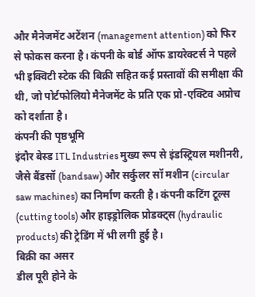और मैनेजमेंट अटेंशन (management attention) को फिर से फोकस करना है। कंपनी के बोर्ड ऑफ डायरेक्टर्स ने पहले भी इक्विटी स्टेक की बिक्री सहित कई प्रस्तावों की समीक्षा की थी, जो पोर्टफोलियो मैनेजमेंट के प्रति एक प्रो-एक्टिव अप्रोच को दर्शाता है।
कंपनी की पृष्ठभूमि
इंदौर बेस्ड ITL Industries मुख्य रूप से इंडस्ट्रियल मशीनरी, जैसे बैंडसॉ (bandsaw) और सर्कुलर सॉ मशीन (circular saw machines) का निर्माण करती है। कंपनी कटिंग टूल्स (cutting tools) और हाइड्रोलिक प्रोडक्ट्स (hydraulic products) की ट्रेडिंग में भी लगी हुई है।
बिक्री का असर
डील पूरी होने के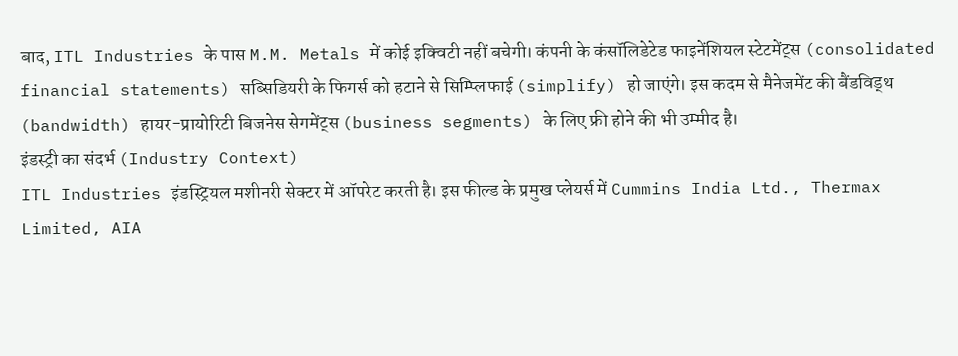बाद, ITL Industries के पास M.M. Metals में कोई इक्विटी नहीं बचेगी। कंपनी के कंसॉलिडेटेड फाइनेंशियल स्टेटमेंट्स (consolidated financial statements) सब्सिडियरी के फिगर्स को हटाने से सिम्प्लिफाई (simplify) हो जाएंगे। इस कदम से मैनेजमेंट की बैंडविड्थ (bandwidth) हायर-प्रायोरिटी बिजनेस सेगमेंट्स (business segments) के लिए फ्री होने की भी उम्मीद है।
इंडस्ट्री का संदर्भ (Industry Context)
ITL Industries इंडस्ट्रियल मशीनरी सेक्टर में ऑपरेट करती है। इस फील्ड के प्रमुख प्लेयर्स में Cummins India Ltd., Thermax Limited, AIA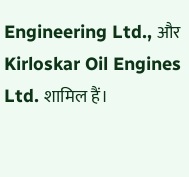Engineering Ltd., और Kirloskar Oil Engines Ltd. शामिल हैं।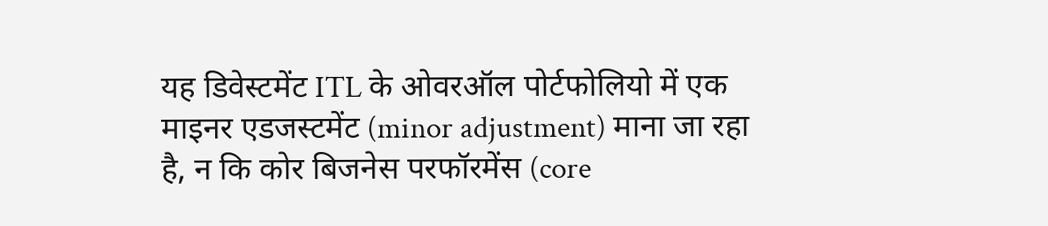यह डिवेस्टमेंट ITL के ओवरऑल पोर्टफोलियो में एक माइनर एडजस्टमेंट (minor adjustment) माना जा रहा है, न कि कोर बिजनेस परफॉरमेंस (core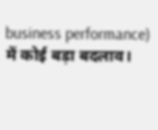business performance) में कोई बड़ा बदलाव।